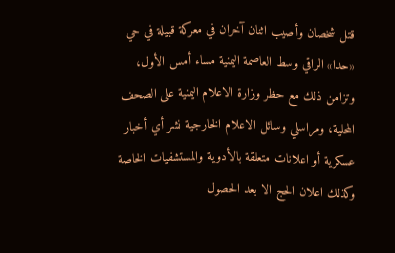قتل شخصان وأصيب اثنان آخران في معركة قبيلة في حي «حدا» الراقي وسط العاصمة اليمنية مساء أمس الأول، وتزامن ذلك مع حظر وزارة الاعلام اليمنية على الصحف المحلية، ومراسلي وسائل الاعلام الخارجية نشر أي أخبار عسكرية أو اعلانات متعلقة بالأدوية والمستشفيات الخاصة وكذلك اعلان الحج الا بعد الحصول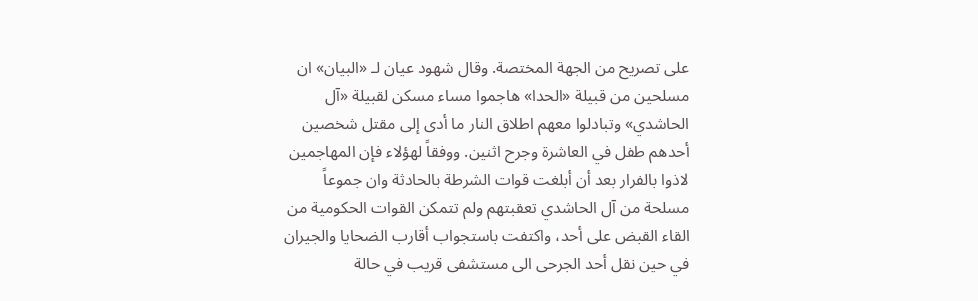على تصريح من الجهة المختصة. وقال شهود عيان لـ «البيان» ان مسلحين من قبيلة «الحدا» هاجموا مساء مسكن لقبيلة «آل الحاشدي» وتبادلوا معهم اطلاق النار ما أدى إلى مقتل شخصين أحدهم طفل في العاشرة وجرح اثنين. ووفقاً لهؤلاء فإن المهاجمين لاذوا بالفرار بعد أن أبلغت قوات الشرطة بالحادثة وان جموعاً مسلحة من آل الحاشدي تعقبتهم ولم تتمكن القوات الحكومية من القاء القبض على أحد، واكتفت باستجواب أقارب الضحايا والجيران في حين نقل أحد الجرحى الى مستشفى قريب في حالة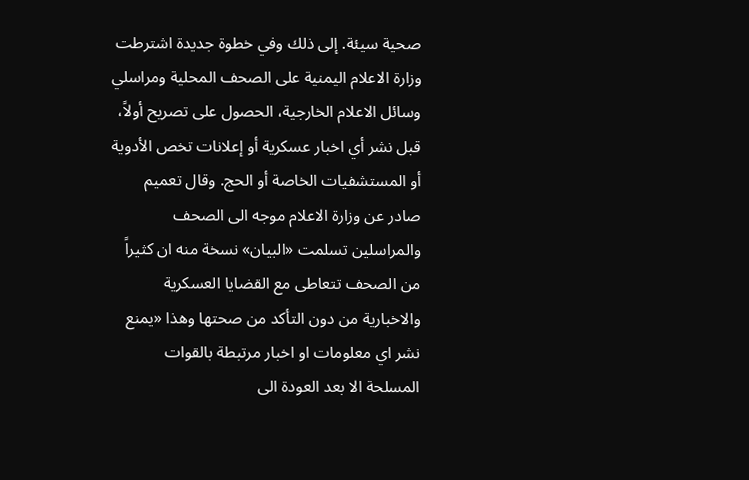صحية سيئة. إلى ذلك وفي خطوة جديدة اشترطت وزارة الاعلام اليمنية على الصحف المحلية ومراسلي وسائل الاعلام الخارجية، الحصول على تصريح أولاً، قبل نشر أي اخبار عسكرية أو إعلانات تخص الأدوية أو المستشفيات الخاصة أو الحج. وقال تعميم صادر عن وزارة الاعلام موجه الى الصحف والمراسلين تسلمت «البيان» نسخة منه ان كثيراً من الصحف تتعاطى مع القضايا العسكرية والاخبارية من دون التأكد من صحتها وهذا «يمنع نشر اي معلومات او اخبار مرتبطة بالقوات المسلحة الا بعد العودة الى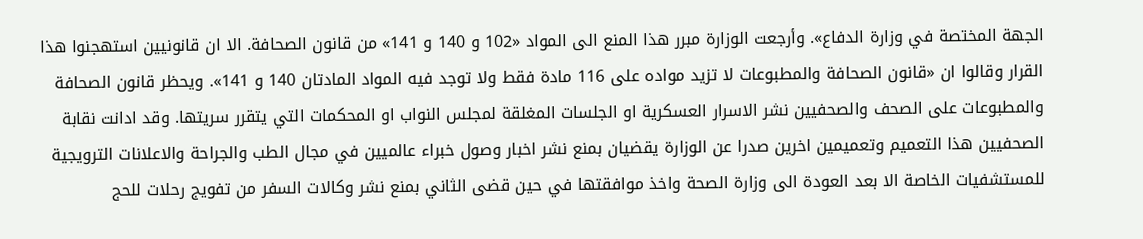الجهة المختصة في وزارة الدفاع». وأرجعت الوزارة مبرر هذا المنع الى المواد «102 و 140 و 141» من قانون الصحافة. الا ان قانونيين استهجنوا هذا القرار وقالوا ان «قانون الصحافة والمطبوعات لا تزيد مواده على 116 مادة فقط ولا توجد فيه المواد المادتان 140 و 141». ويحظر قانون الصحافة والمطبوعات على الصحف والصحفيين نشر الاسرار العسكرية او الجلسات المغلقة لمجلس النواب او المحكمات التي يتقرر سريتها. وقد ادانت نقابة الصحفيين هذا التعميم وتعميمين اخرين صدرا عن الوزارة يقضيان بمنع نشر اخبار وصول خبراء عالميين في مجال الطب والجراحة والاعلانات الترويجية للمستشفيات الخاصة الا بعد العودة الى وزارة الصحة واخذ موافقتها في حين قضى الثاني بمنع نشر وكالات السفر من تفويج رحلات للحج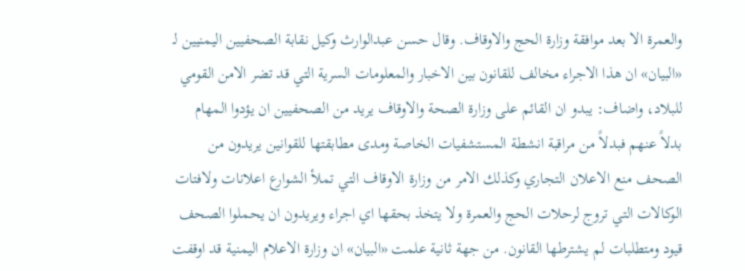والعمرة الا بعد موافقة وزارة الحج والاوقاف. وقال حسن عبدالوارث وكيل نقابة الصحفيين اليمنيين لـ «البيان» ان هذا الاجراء مخالف للقانون بين الاخبار والمعلومات السرية التي قد تضر الامن القومي للبلاد، واضاف: يبدو ان القائم على وزارة الصحة والاوقاف يريد من الصحفيين ان يؤدوا المهام بدلاً عنهم فبدلاً من مراقبة انشطة المستشفيات الخاصة ومدى مطابقتها للقوانين يريدون من الصحف منع الاعلان التجاري وكذلك الامر من وزارة الاوقاف التي تملأ الشوارع اعلانات ولافتات الوكالات التي تروج لرحلات الحج والعمرة ولا يتخذ بحقها اي اجراء ويريدون ان يحملوا الصحف قيود ومتطلبات لم يشترطها القانون. من جهة ثانية علمت «البيان» ان وزارة الاعلام اليمنية قد اوقفت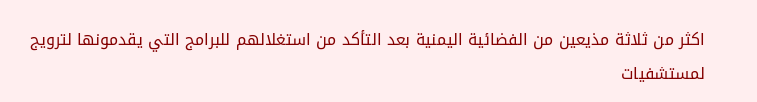اكثر من ثلاثة مذيعين من الفضائية اليمنية بعد التأكد من استغلالهم للبرامج التي يقدمونها لترويج لمستشفيات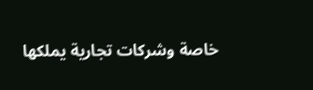خاصة وشركات تجارية يملكها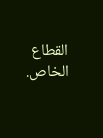القطاع الخاص.